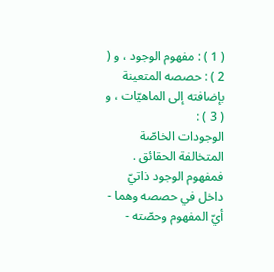( 1 ) : مفهوم الوجود ، و ( 2 ) : حصصه المتعينة بإضافته إلى الماهيّات ، و ( 3 ) :
الوجودات الخاصّة المتخالفة الحقائق . فمفهوم الوجود ذاتيّ داخل في حصصه وهما - أيّ المفهوم وحصّته -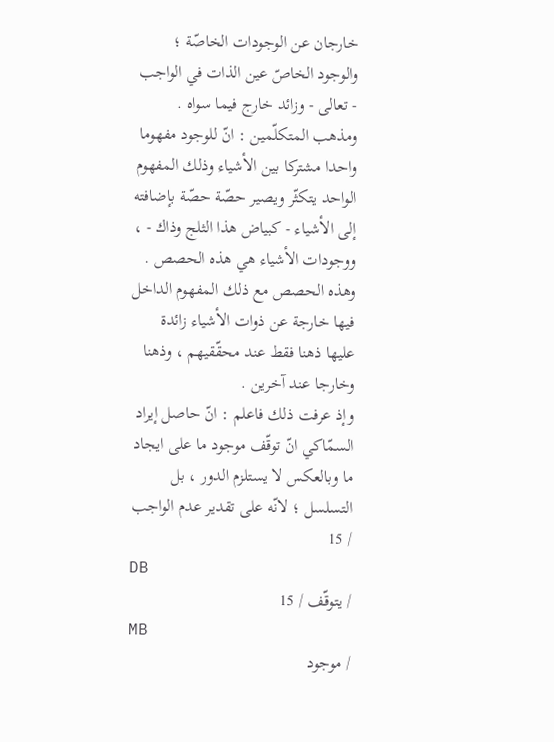خارجان عن الوجودات الخاصّة ؛ والوجود الخاصّ عين الذات في الواجب - تعالى - وزائد خارج فيما سواه .
ومذهب المتكلّمين : انّ للوجود مفهوما واحدا مشتركا بين الأشياء وذلك المفهوم الواحد يتكثّر ويصير حصّة حصّة بإضافته إلى الأشياء - كبياض هذا الثلج وذاك - ، ووجودات الأشياء هي هذه الحصص . وهذه الحصص مع ذلك المفهوم الداخل فيها خارجة عن ذوات الأشياء زائدة عليها ذهنا فقط عند محقّقيهم ، وذهنا وخارجا عند آخرين .
وإذ عرفت ذلك فاعلم : انّ حاصل إيراد السمّاكي انّ توقّف موجود ما على ايجاد ما وبالعكس لا يستلزم الدور ، بل التسلسل ؛ لانّه على تقدير عدم الواجب / 15
DB
/ يتوقّف / 15
MB
/ موجود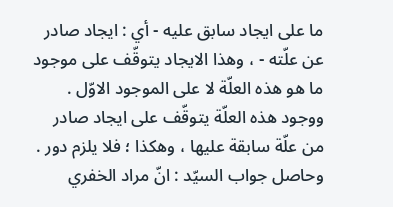ما على ايجاد سابق عليه - أي : ايجاد صادر عن علّته - ، وهذا الايجاد يتوقّف على موجود ما هو هذه العلّة لا على الموجود الاوّل . ووجود هذه العلّة يتوقّف على ايجاد صادر من علّة سابقة عليها ، وهكذا ؛ فلا يلزم دور .
وحاصل جواب السيّد : انّ مراد الخفري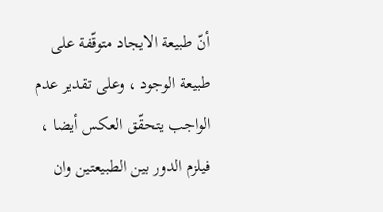أنّ طبيعة الايجاد متوقّفة على طبيعة الوجود ، وعلى تقدير عدم الواجب يتحقّق العكس أيضا ، فيلزم الدور بين الطبيعتين وان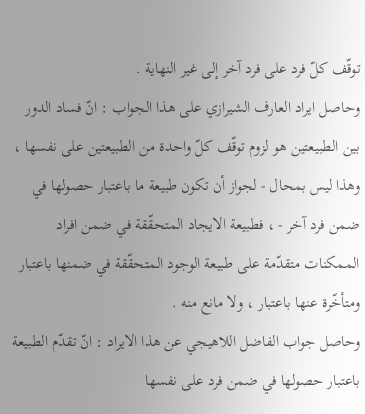توقّف كلّ فرد على فرد آخر إلى غير النهاية .
وحاصل ايراد العارف الشيرازي على هذا الجواب : انّ فساد الدور بين الطبيعتين هو لزوم توقّف كلّ واحدة من الطبيعتين على نفسها ، وهذا ليس بمحال - لجواز أن تكون طبيعة ما باعتبار حصولها في ضمن فرد آخر - ، فطبيعة الايجاد المتحقّقة في ضمن افراد الممكنات متقدّمة على طبيعة الوجود المتحقّقة في ضمنها باعتبار ومتأخّرة عنها باعتبار ، ولا مانع منه .
وحاصل جواب الفاضل اللاهيجي عن هذا الايراد : انّ تقدّم الطبيعة باعتبار حصولها في ضمن فرد على نفسها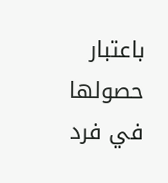باعتبار حصولها في فرد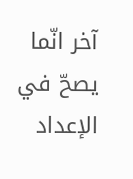آخر انّما يصحّ في الإعداد